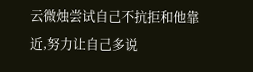云微烛尝试自己不抗拒和他靠近,努力让自己多说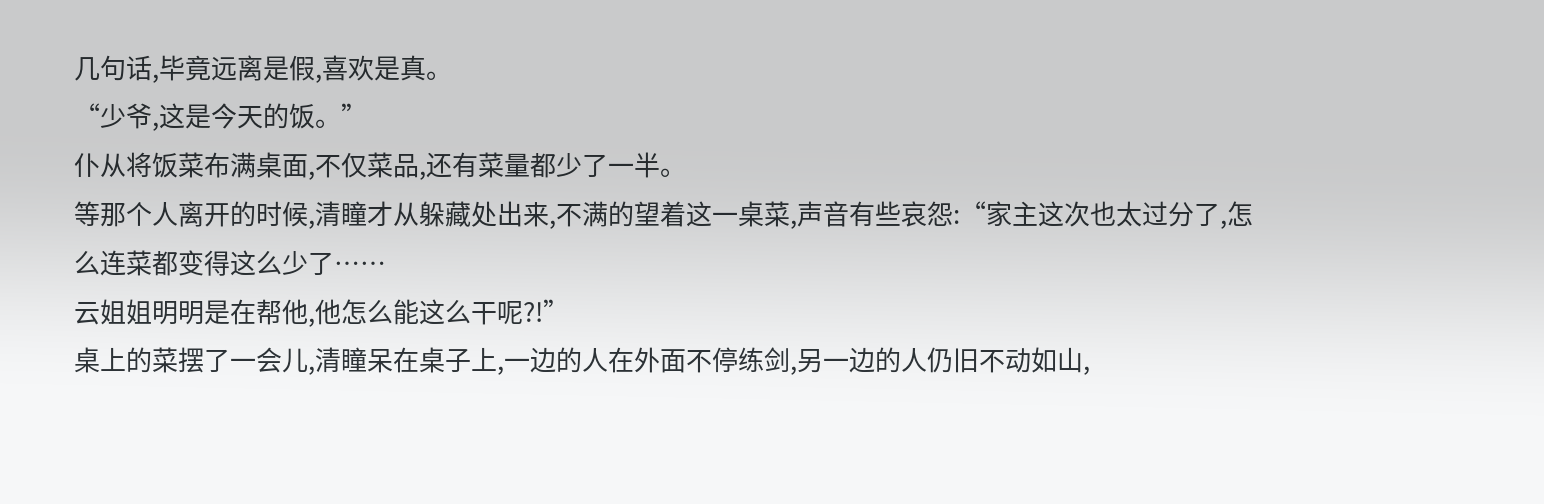几句话,毕竟远离是假,喜欢是真。
“少爷,这是今天的饭。”
仆从将饭菜布满桌面,不仅菜品,还有菜量都少了一半。
等那个人离开的时候,清瞳才从躲藏处出来,不满的望着这一桌菜,声音有些哀怨:“家主这次也太过分了,怎么连菜都变得这么少了……
云姐姐明明是在帮他,他怎么能这么干呢?!”
桌上的菜摆了一会儿,清瞳呆在桌子上,一边的人在外面不停练剑,另一边的人仍旧不动如山,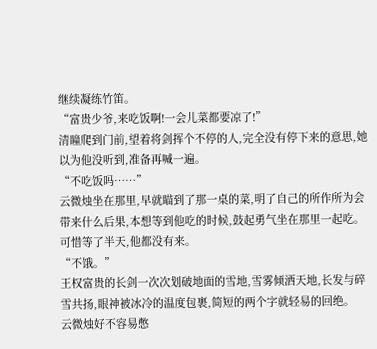继续凝练竹笛。
“富贵少爷,来吃饭啊!一会儿菜都要凉了!”
清瞳爬到门前,望着将剑挥个不停的人,完全没有停下来的意思,她以为他没听到,准备再喊一遍。
“不吃饭吗……”
云微烛坐在那里,早就瞄到了那一桌的菜,明了自己的所作所为会带来什么后果,本想等到他吃的时候,鼓起勇气坐在那里一起吃。
可惜等了半天,他都没有来。
“不饿。”
王权富贵的长剑一次次划破地面的雪地,雪雾倾洒天地,长发与碎雪共扬,眼神被冰冷的温度包裹,简短的两个字就轻易的回绝。
云微烛好不容易憋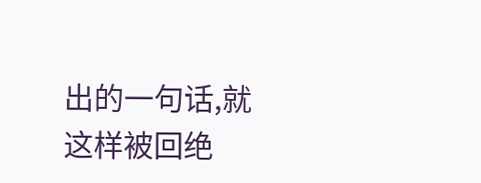出的一句话,就这样被回绝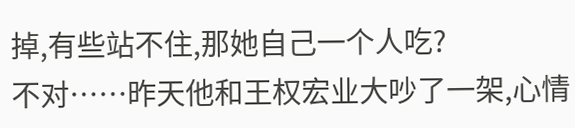掉,有些站不住,那她自己一个人吃?
不对……昨天他和王权宏业大吵了一架,心情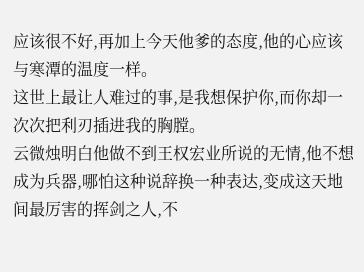应该很不好,再加上今天他爹的态度,他的心应该与寒潭的温度一样。
这世上最让人难过的事,是我想保护你,而你却一次次把利刃插进我的胸膛。
云微烛明白他做不到王权宏业所说的无情,他不想成为兵器,哪怕这种说辞换一种表达,变成这天地间最厉害的挥剑之人,不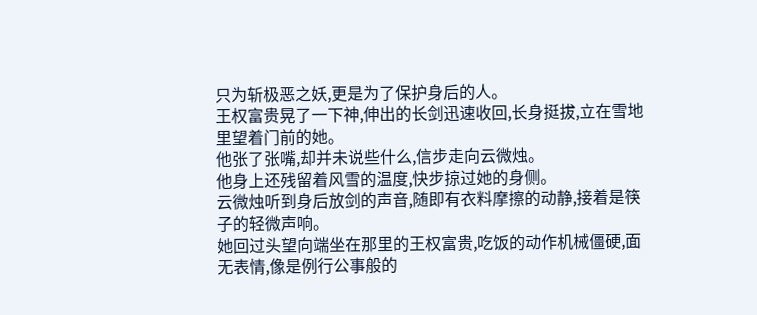只为斩极恶之妖,更是为了保护身后的人。
王权富贵晃了一下神,伸出的长剑迅速收回,长身挺拔,立在雪地里望着门前的她。
他张了张嘴,却并未说些什么,信步走向云微烛。
他身上还残留着风雪的温度,快步掠过她的身侧。
云微烛听到身后放剑的声音,随即有衣料摩擦的动静,接着是筷子的轻微声响。
她回过头望向端坐在那里的王权富贵,吃饭的动作机械僵硬,面无表情,像是例行公事般的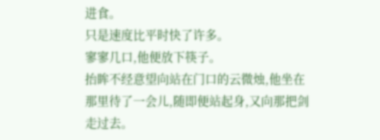进食。
只是速度比平时快了许多。
寥寥几口,他便放下筷子。
抬眸不经意望向站在门口的云微烛,他坐在那里待了一会儿,随即便站起身,又向那把剑走过去。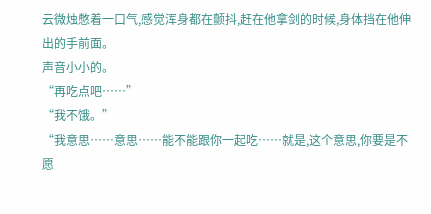云微烛憋着一口气,感觉浑身都在颤抖,赶在他拿剑的时候,身体挡在他伸出的手前面。
声音小小的。
“再吃点吧……”
“我不饿。”
“我意思……意思……能不能跟你一起吃……就是,这个意思,你要是不愿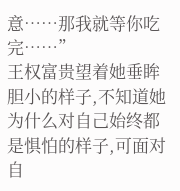意……那我就等你吃完……”
王权富贵望着她垂眸胆小的样子,不知道她为什么对自己始终都是惧怕的样子,可面对自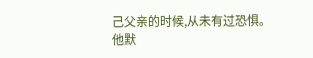己父亲的时候,从未有过恐惧。
他默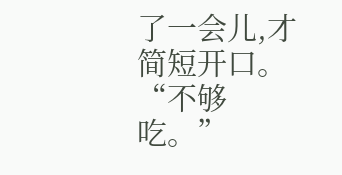了一会儿,才简短开口。
“不够吃。”